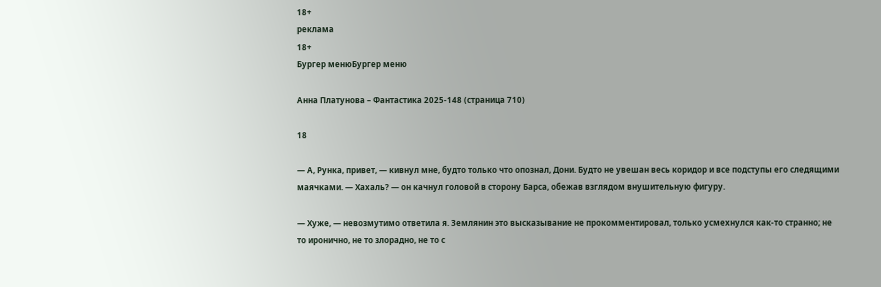18+
реклама
18+
Бургер менюБургер меню

Анна Платунова – Фантастика 2025-148 (страница 710)

18

— А, Рунка, привет, — кивнул мне, будто только что опознал, Дони. Будто не увешан весь коридор и все подступы его следящими маячками. — Хахаль? — он качнул головой в сторону Барса, обежав взглядом внушительную фигуру.

— Хуже, — невозмутимо ответила я. Землянин это высказывание не прокомментировал, только усмехнулся как-то странно; не то иронично, не то злорадно, не то с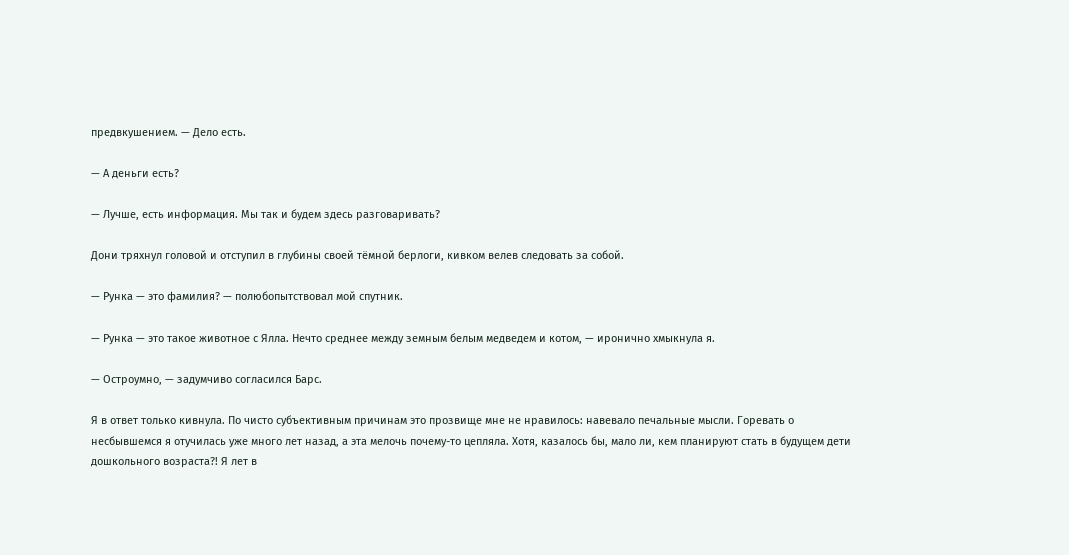предвкушением. — Дело есть.

— А деньги есть?

— Лучше, есть информация. Мы так и будем здесь разговаривать?

Дони тряхнул головой и отступил в глубины своей тёмной берлоги, кивком велев следовать за собой.

— Рунка — это фамилия? — полюбопытствовал мой спутник.

— Рунка — это такое животное с Ялла. Нечто среднее между земным белым медведем и котом, — иронично хмыкнула я.

— Остроумно, — задумчиво согласился Барс.

Я в ответ только кивнула. По чисто субъективным причинам это прозвище мне не нравилось: навевало печальные мысли. Горевать о несбывшемся я отучилась уже много лет назад, а эта мелочь почему-то цепляла. Хотя, казалось бы, мало ли, кем планируют стать в будущем дети дошкольного возраста?! Я лет в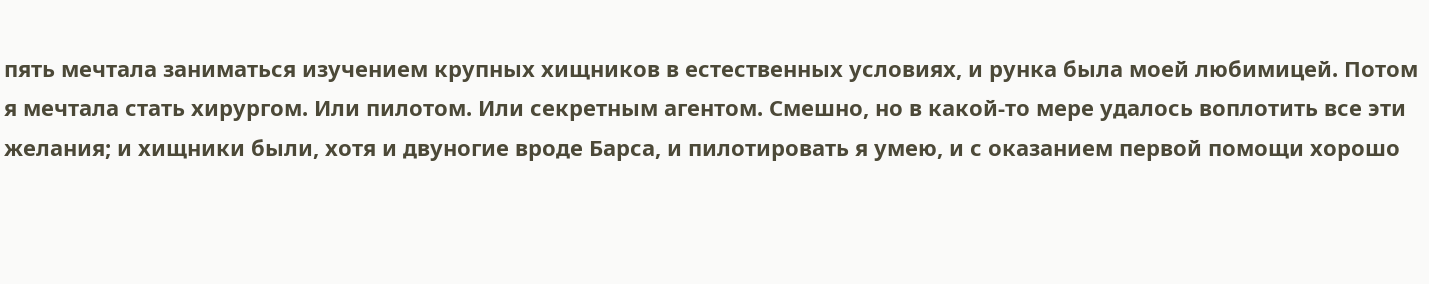пять мечтала заниматься изучением крупных хищников в естественных условиях, и рунка была моей любимицей. Потом я мечтала стать хирургом. Или пилотом. Или секретным агентом. Смешно, но в какой-то мере удалось воплотить все эти желания; и хищники были, хотя и двуногие вроде Барса, и пилотировать я умею, и с оказанием первой помощи хорошо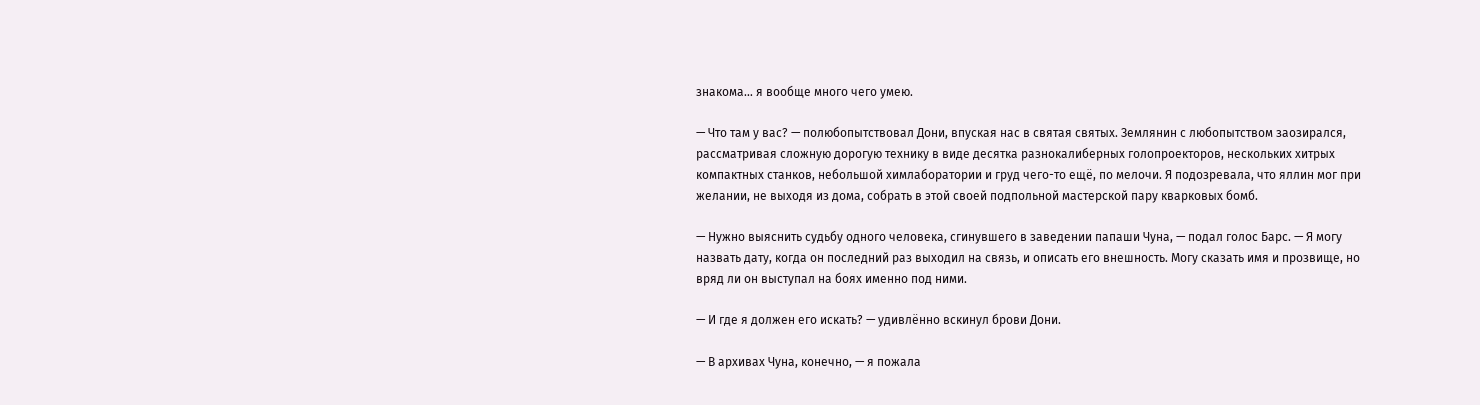знакома… я вообще много чего умею.

— Что там у вас? — полюбопытствовал Дони, впуская нас в святая святых. Землянин с любопытством заозирался, рассматривая сложную дорогую технику в виде десятка разнокалиберных голопроекторов, нескольких хитрых компактных станков, небольшой химлаборатории и груд чего-то ещё, по мелочи. Я подозревала, что яллин мог при желании, не выходя из дома, собрать в этой своей подпольной мастерской пару кварковых бомб.

— Нужно выяснить судьбу одного человека, сгинувшего в заведении папаши Чуна, — подал голос Барс. — Я могу назвать дату, когда он последний раз выходил на связь, и описать его внешность. Могу сказать имя и прозвище, но вряд ли он выступал на боях именно под ними.

— И где я должен его искать? — удивлённо вскинул брови Дони.

— В архивах Чуна, конечно, — я пожала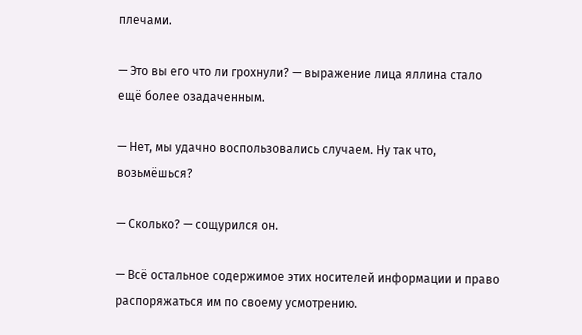плечами.

— Это вы его что ли грохнули? — выражение лица яллина стало ещё более озадаченным.

— Нет, мы удачно воспользовались случаем. Ну так что, возьмёшься?

— Сколько? — сощурился он.

— Всё остальное содержимое этих носителей информации и право распоряжаться им по своему усмотрению.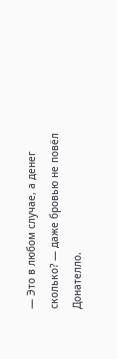— Это в любом случае, а денег сколько? — даже бровью не повёл Донателло.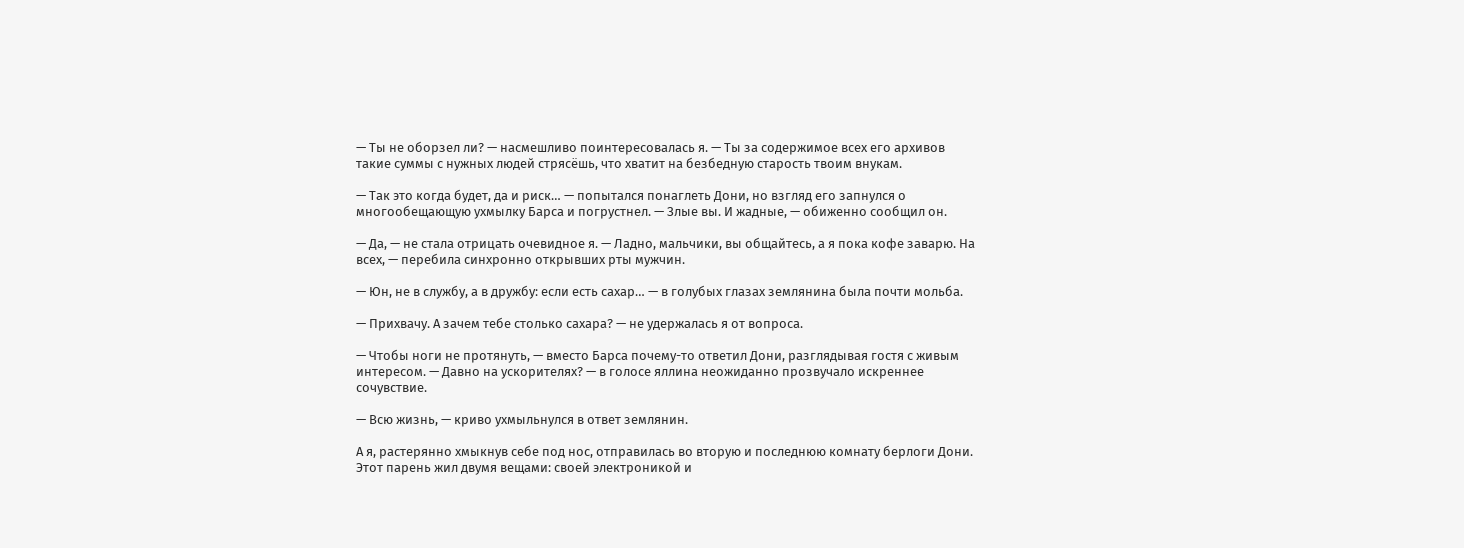— Ты не оборзел ли? — насмешливо поинтересовалась я. — Ты за содержимое всех его архивов такие суммы с нужных людей стрясёшь, что хватит на безбедную старость твоим внукам.

— Так это когда будет, да и риск… — попытался понаглеть Дони, но взгляд его запнулся о многообещающую ухмылку Барса и погрустнел. — Злые вы. И жадные, — обиженно сообщил он.

— Да, — не стала отрицать очевидное я. — Ладно, мальчики, вы общайтесь, а я пока кофе заварю. На всех, — перебила синхронно открывших рты мужчин.

— Юн, не в службу, а в дружбу: если есть сахар… — в голубых глазах землянина была почти мольба.

— Прихвачу. А зачем тебе столько сахара? — не удержалась я от вопроса.

— Чтобы ноги не протянуть, — вместо Барса почему-то ответил Дони, разглядывая гостя с живым интересом. — Давно на ускорителях? — в голосе яллина неожиданно прозвучало искреннее сочувствие.

— Всю жизнь, — криво ухмыльнулся в ответ землянин.

А я, растерянно хмыкнув себе под нос, отправилась во вторую и последнюю комнату берлоги Дони. Этот парень жил двумя вещами: своей электроникой и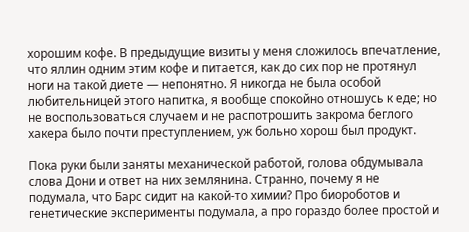хорошим кофе. В предыдущие визиты у меня сложилось впечатление, что яллин одним этим кофе и питается, как до сих пор не протянул ноги на такой диете — непонятно. Я никогда не была особой любительницей этого напитка, я вообще спокойно отношусь к еде; но не воспользоваться случаем и не распотрошить закрома беглого хакера было почти преступлением, уж больно хорош был продукт.

Пока руки были заняты механической работой, голова обдумывала слова Дони и ответ на них землянина. Странно, почему я не подумала, что Барс сидит на какой-то химии? Про биороботов и генетические эксперименты подумала, а про гораздо более простой и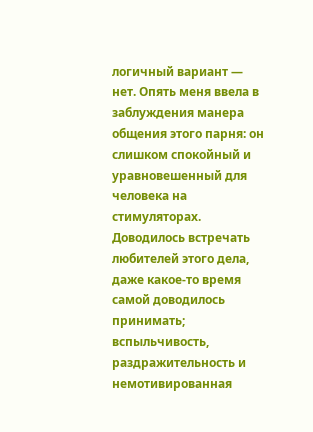логичный вариант — нет. Опять меня ввела в заблуждения манера общения этого парня: он слишком спокойный и уравновешенный для человека на стимуляторах. Доводилось встречать любителей этого дела, даже какое-то время самой доводилось принимать; вспыльчивость, раздражительность и немотивированная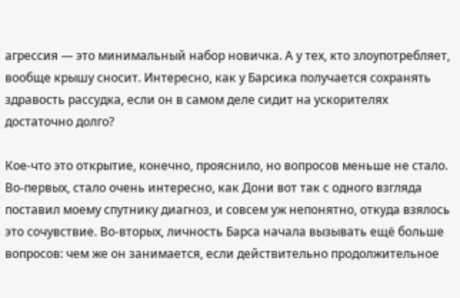агрессия — это минимальный набор новичка. А у тех, кто злоупотребляет, вообще крышу сносит. Интересно, как у Барсика получается сохранять здравость рассудка, если он в самом деле сидит на ускорителях достаточно долго?

Кое-что это открытие, конечно, прояснило, но вопросов меньше не стало. Во-первых, стало очень интересно, как Дони вот так с одного взгляда поставил моему спутнику диагноз, и совсем уж непонятно, откуда взялось это сочувствие. Во-вторых, личность Барса начала вызывать ещё больше вопросов: чем же он занимается, если действительно продолжительное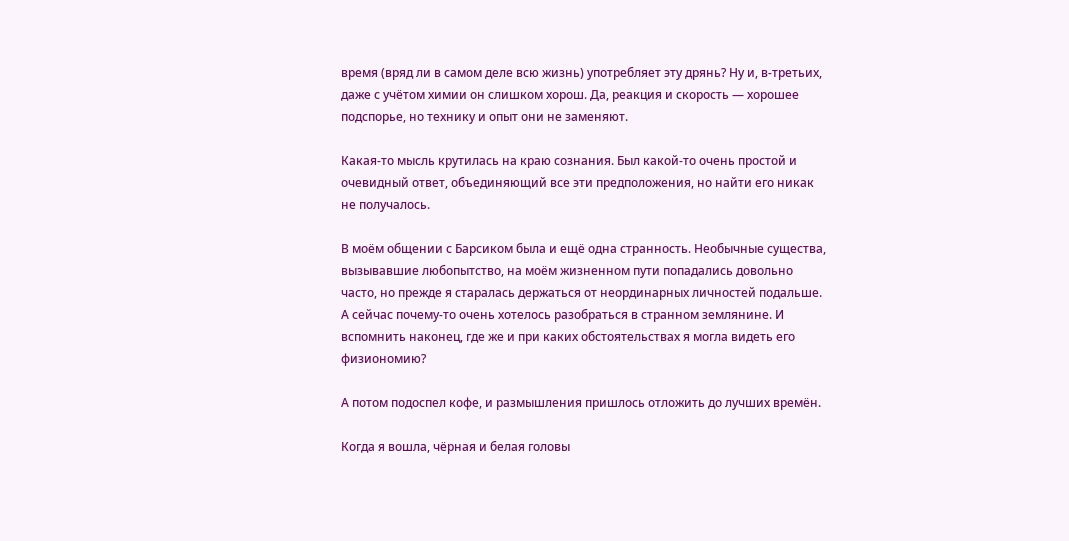время (вряд ли в самом деле всю жизнь) употребляет эту дрянь? Ну и, в-третьих, даже с учётом химии он слишком хорош. Да, реакция и скорость — хорошее подспорье, но технику и опыт они не заменяют.

Какая-то мысль крутилась на краю сознания. Был какой-то очень простой и очевидный ответ, объединяющий все эти предположения, но найти его никак не получалось.

В моём общении с Барсиком была и ещё одна странность. Необычные существа, вызывавшие любопытство, на моём жизненном пути попадались довольно часто, но прежде я старалась держаться от неординарных личностей подальше. А сейчас почему-то очень хотелось разобраться в странном землянине. И вспомнить наконец, где же и при каких обстоятельствах я могла видеть его физиономию?

А потом подоспел кофе, и размышления пришлось отложить до лучших времён.

Когда я вошла, чёрная и белая головы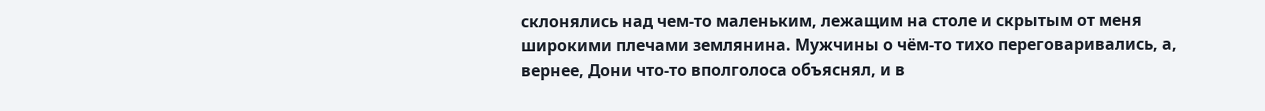склонялись над чем-то маленьким, лежащим на столе и скрытым от меня широкими плечами землянина. Мужчины о чём-то тихо переговаривались, а, вернее, Дони что-то вполголоса объяснял, и в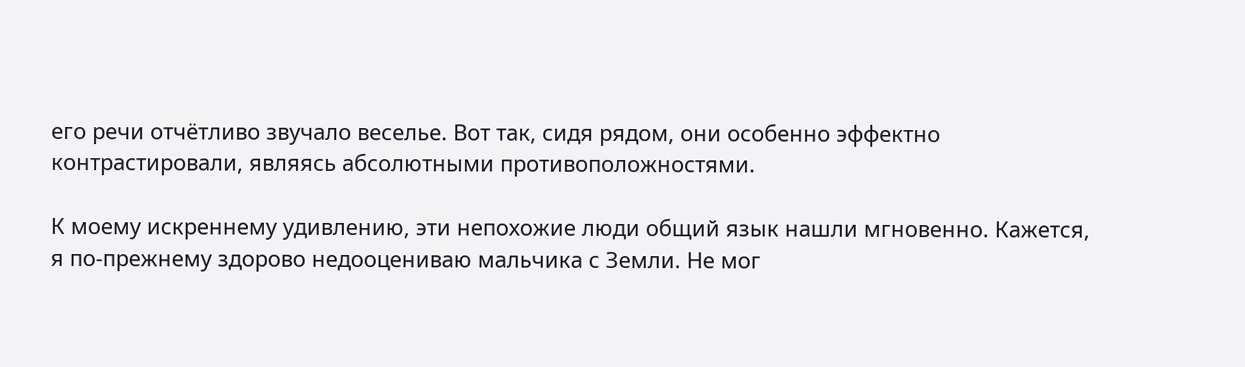его речи отчётливо звучало веселье. Вот так, сидя рядом, они особенно эффектно контрастировали, являясь абсолютными противоположностями.

К моему искреннему удивлению, эти непохожие люди общий язык нашли мгновенно. Кажется, я по-прежнему здорово недооцениваю мальчика с Земли. Не мог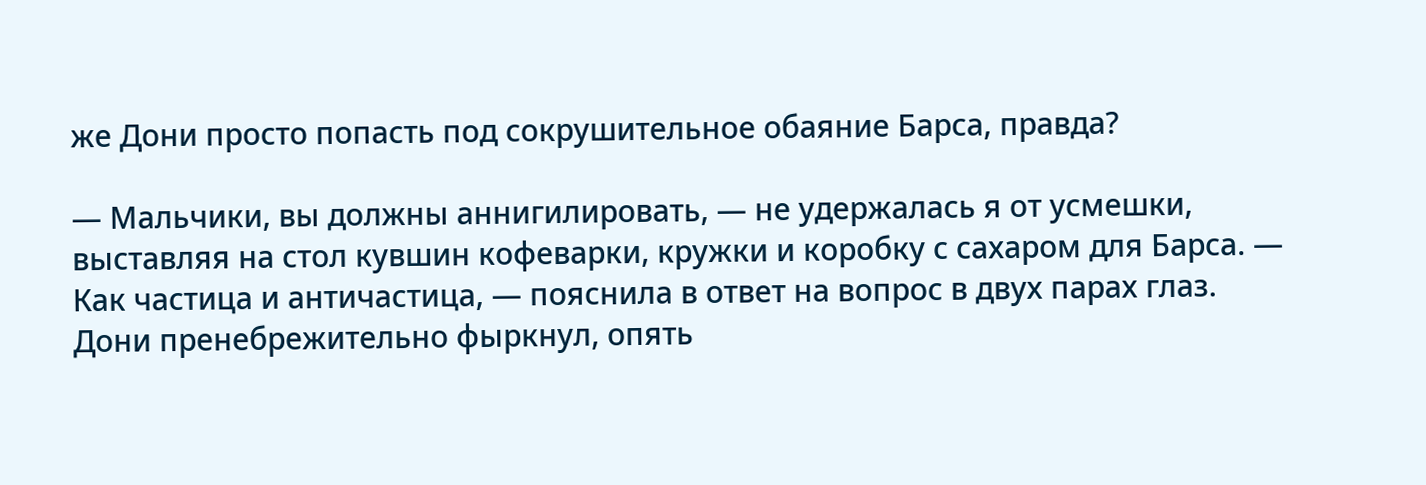же Дони просто попасть под сокрушительное обаяние Барса, правда?

— Мальчики, вы должны аннигилировать, — не удержалась я от усмешки, выставляя на стол кувшин кофеварки, кружки и коробку с сахаром для Барса. — Как частица и античастица, — пояснила в ответ на вопрос в двух парах глаз. Дони пренебрежительно фыркнул, опять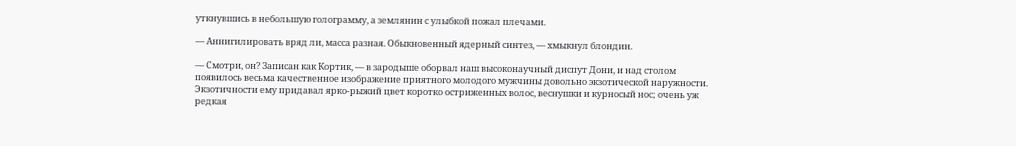уткнувшись в небольшую голограмму, а землянин с улыбкой пожал плечами.

— Аннигилировать вряд ли, масса разная. Обыкновенный ядерный синтез, — хмыкнул блондин.

— Смотри, он? Записан как Кортик, — в зародыше оборвал наш высоконаучный диспут Дони, и над столом появилось весьма качественное изображение приятного молодого мужчины довольно экзотической наружности. Экзотичности ему придавал ярко-рыжий цвет коротко остриженных волос, веснушки и курносый нос; очень уж редкая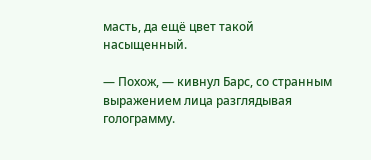масть, да ещё цвет такой насыщенный.

— Похож, — кивнул Барс, со странным выражением лица разглядывая голограмму.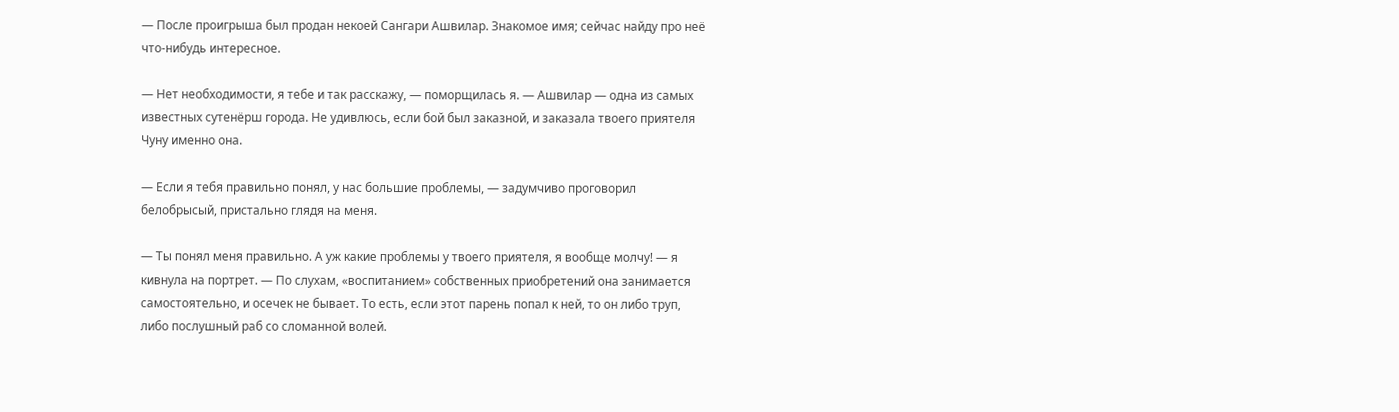— После проигрыша был продан некоей Сангари Ашвилар. Знакомое имя; сейчас найду про неё что-нибудь интересное.

— Нет необходимости, я тебе и так расскажу, — поморщилась я. — Ашвилар — одна из самых известных сутенёрш города. Не удивлюсь, если бой был заказной, и заказала твоего приятеля Чуну именно она.

— Если я тебя правильно понял, у нас большие проблемы, — задумчиво проговорил белобрысый, пристально глядя на меня.

— Ты понял меня правильно. А уж какие проблемы у твоего приятеля, я вообще молчу! — я кивнула на портрет. — По слухам, «воспитанием» собственных приобретений она занимается самостоятельно, и осечек не бывает. То есть, если этот парень попал к ней, то он либо труп, либо послушный раб со сломанной волей.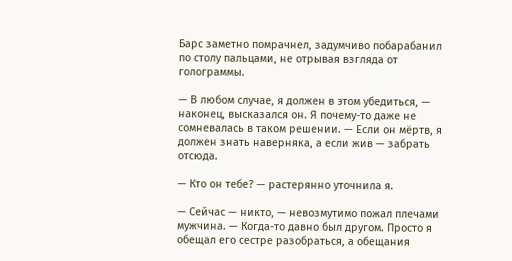Барс заметно помрачнел, задумчиво побарабанил по столу пальцами, не отрывая взгляда от голограммы.

— В любом случае, я должен в этом убедиться, — наконец, высказался он. Я почему-то даже не сомневалась в таком решении. — Если он мёртв, я должен знать наверняка, а если жив — забрать отсюда.

— Кто он тебе? — растерянно уточнила я.

— Сейчас — никто, — невозмутимо пожал плечами мужчина. — Когда-то давно был другом. Просто я обещал его сестре разобраться, а обещания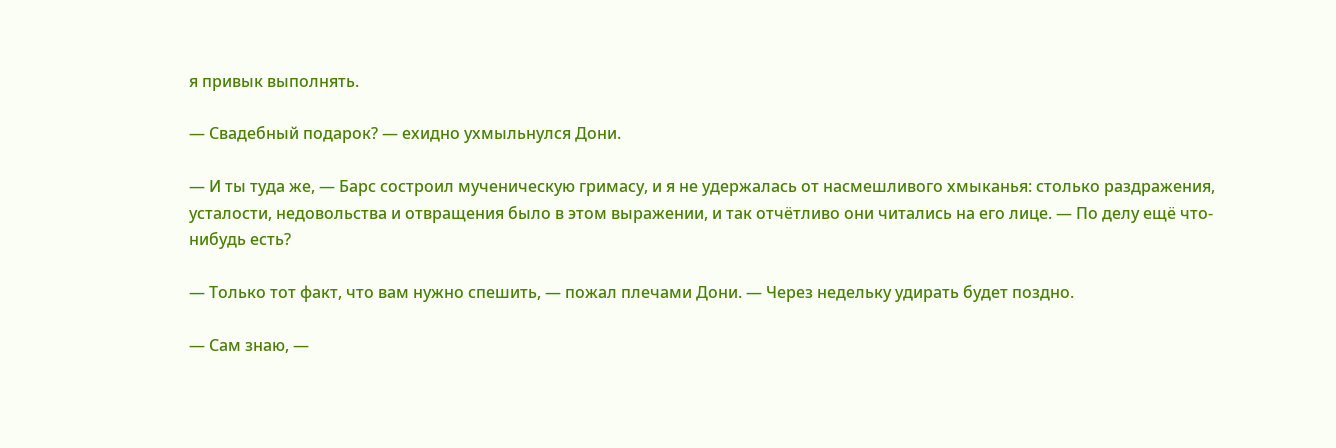я привык выполнять.

— Свадебный подарок? — ехидно ухмыльнулся Дони.

— И ты туда же, — Барс состроил мученическую гримасу, и я не удержалась от насмешливого хмыканья: столько раздражения, усталости, недовольства и отвращения было в этом выражении, и так отчётливо они читались на его лице. — По делу ещё что-нибудь есть?

— Только тот факт, что вам нужно спешить, — пожал плечами Дони. — Через недельку удирать будет поздно.

— Сам знаю, —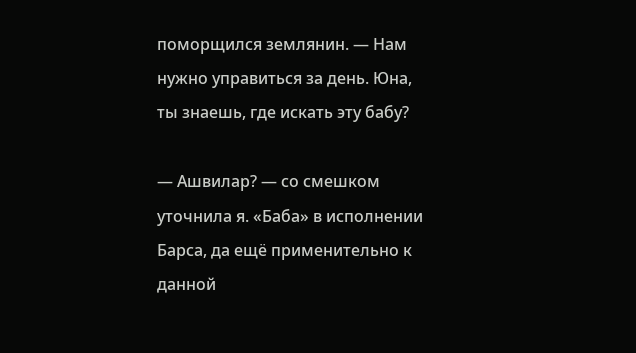поморщился землянин. — Нам нужно управиться за день. Юна, ты знаешь, где искать эту бабу?

— Ашвилар? — со смешком уточнила я. «Баба» в исполнении Барса, да ещё применительно к данной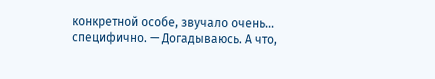конкретной особе, звучало очень… специфично. — Догадываюсь. А что,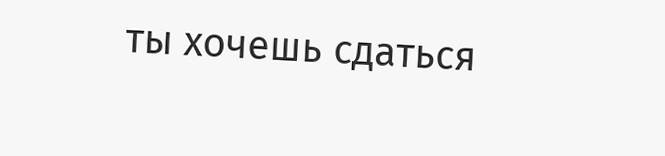ты хочешь сдаться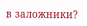в заложники?